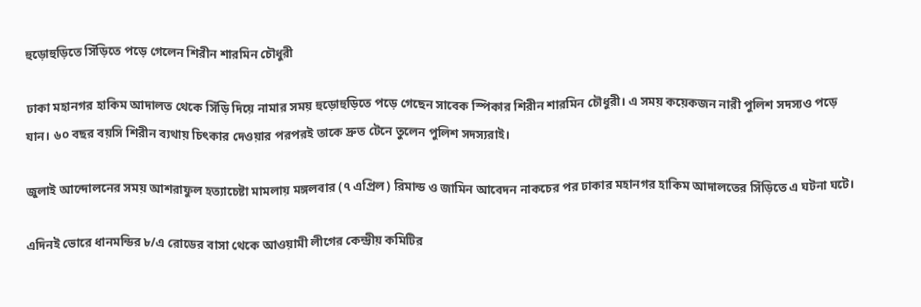হুড়োহুড়িতে সিঁড়িতে পড়ে গেলেন শিরীন শারমিন চৌধুরী

ঢাকা মহানগর হাকিম আদালত থেকে সিঁড়ি দিয়ে নামার সময় হুড়োহুড়িতে পড়ে গেছেন সাবেক স্পিকার শিরীন শারমিন চৌধুরী। এ সময় কয়েকজন নারী পুলিশ সদস্যও পড়ে যান। ৬০ বছর বয়সি শিরীন ব্যথায় চিৎকার দেওয়ার পরপরই তাকে দ্রুত টেনে তুলেন পুলিশ সদস্যরাই।

জুলাই আন্দোলনের সময় আশরাফুল হত্যাচেষ্টা মামলায় মঙ্গলবার (৭ এপ্রিল) রিমান্ড ও জামিন আবেদন নাকচের পর ঢাকার মহানগর হাকিম আদালতের সিঁড়িতে এ ঘটনা ঘটে।

এদিনই ভোরে ধানমন্ডির ৮/এ রোডের বাসা থেকে আওয়ামী লীগের কেন্দ্রীয় কমিটির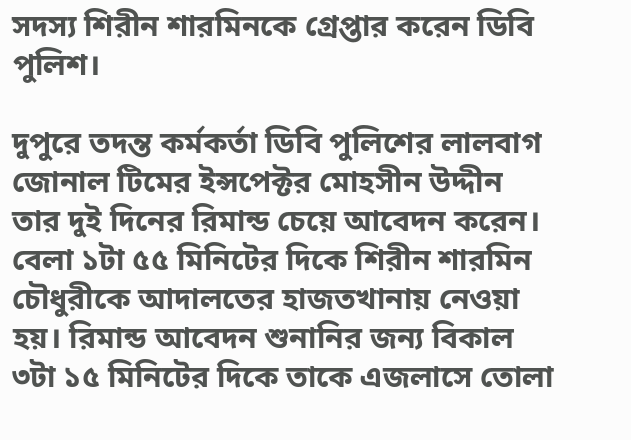সদস্য শিরীন শারমিনকে গ্রেপ্তার করেন ডিবি পুলিশ।

দুপুরে তদন্ত কর্মকর্তা ডিবি পুলিশের লালবাগ জোনাল টিমের ইন্সপেক্টর মোহসীন উদ্দীন তার দুই দিনের রিমান্ড চেয়ে আবেদন করেন। বেলা ১টা ৫৫ মিনিটের দিকে শিরীন শারমিন চৌধুরীকে আদালতের হাজতখানায় নেওয়া হয়। রিমান্ড আবেদন শুনানির জন্য বিকাল ৩টা ১৫ মিনিটের দিকে তাকে এজলাসে তোলা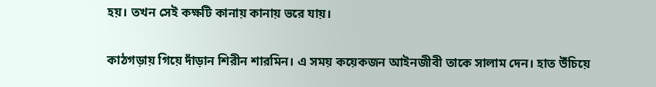হয়। তখন সেই কক্ষটি কানায় কানায় ভরে যায়।

কাঠগড়ায় গিয়ে দাঁড়ান শিরীন শারমিন। এ সময় কয়েকজন আইনজীবী তাকে সালাম দেন। হাত উঁচিয়ে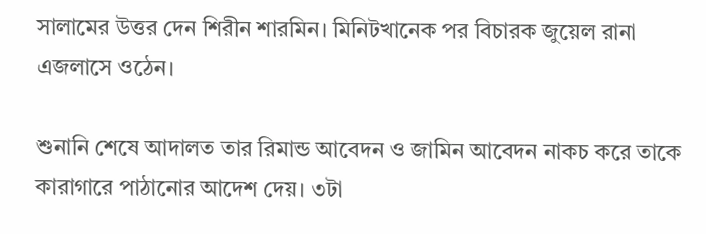সালামের উত্তর দেন শিরীন শারমিন। মিনিটখানেক পর বিচারক জুয়েল রানা এজলাসে ওঠেন।

শুনানি শেষে আদালত তার রিমান্ড আবেদন ও জামিন আবেদন নাকচ করে তাকে কারাগারে পাঠানোর আদেশ দেয়। ৩টা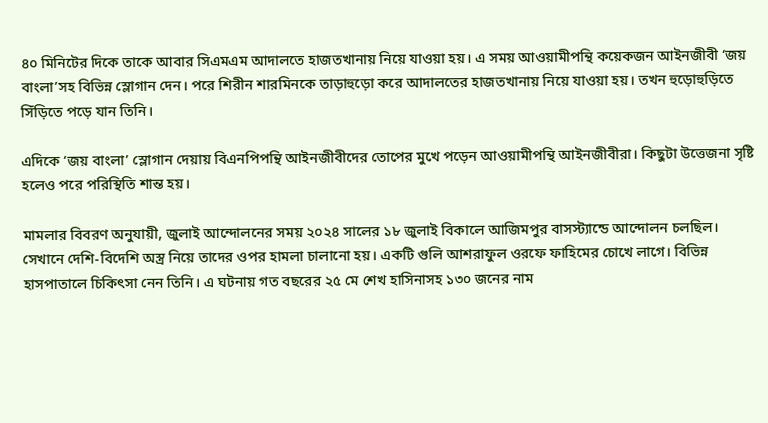৪০ মিনিটের দিকে তাকে আবার সিএমএম আদালতে হাজতখানায় নিয়ে যাওয়া হয়। এ সময় আওয়ামীপন্থি কয়েকজন আইনজীবী ‘জয় বাংলা’সহ বিভিন্ন স্লোগান দেন। পরে শিরীন শারমিনকে তাড়াহুড়ো করে আদালতের হাজতখানায় নিয়ে যাওয়া হয়। তখন হুড়োহুড়িতে সিঁড়িতে পড়ে যান তিনি।

এদিকে ‘জয় বাংলা’ স্লোগান দেয়ায় বিএনপিপন্থি আইনজীবীদের তোপের মুখে পড়েন আওয়ামীপন্থি আইনজীবীরা। কিছুটা উত্তেজনা সৃষ্টি হলেও পরে পরিস্থিতি শান্ত হয়।

মামলার বিবরণ অনুযায়ী, জুলাই আন্দোলনের সময় ২০২৪ সালের ১৮ জুলাই বিকালে আজিমপুর বাসস্ট্যান্ডে আন্দোলন চলছিল। সেখানে দেশি-বিদেশি অস্ত্র নিয়ে তাদের ওপর হামলা চালানো হয়। একটি গুলি আশরাফুল ওরফে ফাহিমের চোখে লাগে। বিভিন্ন হাসপাতালে চিকিৎসা নেন তিনি। এ ঘটনায় গত বছরের ২৫ মে শেখ হাসিনাসহ ১৩০ জনের নাম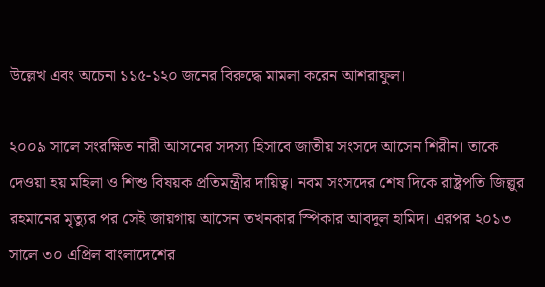উল্লেখ এবং অচেনা ১১৫-১২০ জনের বিরুদ্ধে মামলা করেন আশরাফুল।

২০০৯ সালে সংরক্ষিত নারী আসনের সদস্য হিসাবে জাতীয় সংসদে আসেন শিরীন। তাকে দেওয়া হয় মহিলা ও শিশু বিষয়ক প্রতিমন্ত্রীর দায়িত্ব। নবম সংসদের শেষ দিকে রাষ্ট্রপতি জিল্লুর রহমানের মৃত্যুর পর সেই জায়গায় আসেন তখনকার স্পিকার আবদুল হামিদ। এরপর ২০১৩ সালে ৩০ এপ্রিল বাংলাদেশের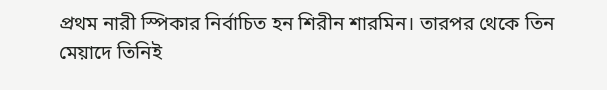প্রথম নারী স্পিকার নির্বাচিত হন শিরীন শারমিন। তারপর থেকে তিন মেয়াদে তিনিই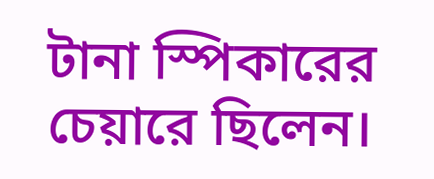টানা স্পিকারের চেয়ারে ছিলেন।